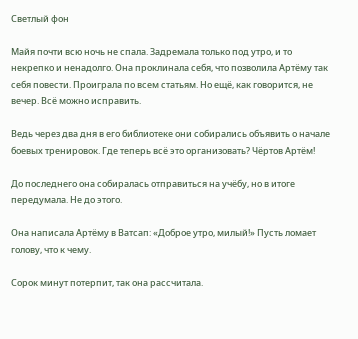Светлый фон

Майя почти всю ночь не спала. Задремала только под утро, и то некрепко и ненадолго. Она проклинала себя, что позволила Артёму так себя повести. Проиграла по всем статьям. Но ещё, как говорится, не вечер. Всё можно исправить.

Ведь через два дня в его библиотеке они собирались объявить о начале боевых тренировок. Где теперь всё это организовать? Чёртов Артём!

До последнего она собиралась отправиться на учёбу, но в итоге передумала. Не до этого.

Она написала Артёму в Ватсап: «Доброе утро, милый!» Пусть ломает голову, что к чему.

Сорок минут потерпит, так она рассчитала.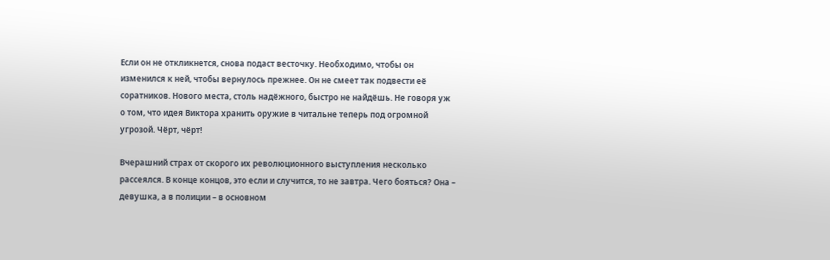Если он не откликнется, снова подаст весточку. Необходимо, чтобы он изменился к ней, чтобы вернулось прежнее. Он не смеет так подвести её соратников. Нового места, столь надёжного, быстро не найдёшь. Не говоря уж о том, что идея Виктора хранить оружие в читальне теперь под огромной угрозой. Чёрт, чёрт!

Вчерашний страх от скорого их революционного выступления несколько рассеялся. В конце концов, это если и случится, то не завтра. Чего бояться? Она – девушка, а в полиции – в основном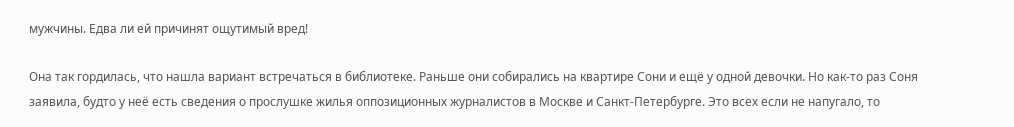мужчины. Едва ли ей причинят ощутимый вред!

Она так гордилась, что нашла вариант встречаться в библиотеке. Раньше они собирались на квартире Сони и ещё у одной девочки. Но как-то раз Соня заявила, будто у неё есть сведения о прослушке жилья оппозиционных журналистов в Москве и Санкт-Петербурге. Это всех если не напугало, то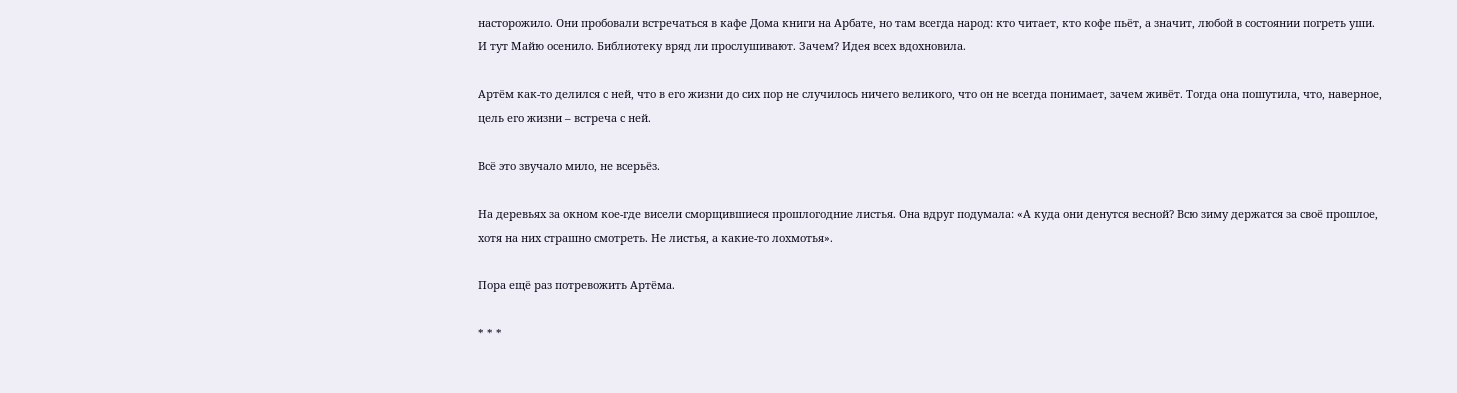насторожило. Они пробовали встречаться в кафе Дома книги на Арбате, но там всегда народ: кто читает, кто кофе пьёт, а значит, любой в состоянии погреть уши. И тут Майю осенило. Библиотеку вряд ли прослушивают. Зачем? Идея всех вдохновила.

Артём как-то делился с ней, что в его жизни до сих пор не случилось ничего великого, что он не всегда понимает, зачем живёт. Тогда она пошутила, что, наверное, цель его жизни – встреча с ней.

Всё это звучало мило, не всерьёз.

На деревьях за окном кое-где висели сморщившиеся прошлогодние листья. Она вдруг подумала: «А куда они денутся весной? Всю зиму держатся за своё прошлое, хотя на них страшно смотреть. Не листья, а какие-то лохмотья».

Пора ещё раз потревожить Артёма.

* * *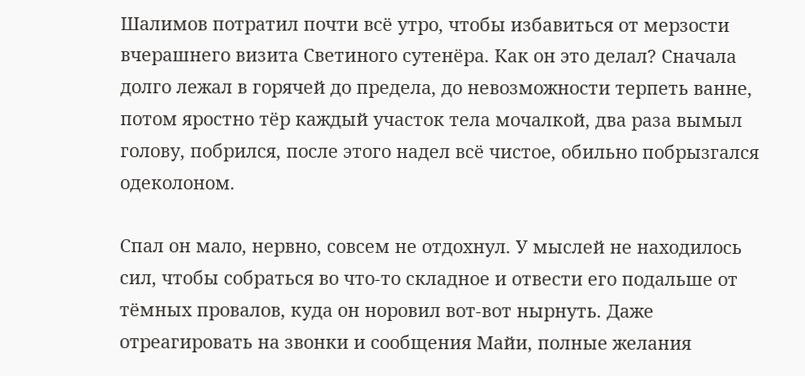Шалимов потратил почти всё утро, чтобы избавиться от мерзости вчерашнего визита Светиного сутенёра. Как он это делал? Сначала долго лежал в горячей до предела, до невозможности терпеть ванне, потом яростно тёр каждый участок тела мочалкой, два раза вымыл голову, побрился, после этого надел всё чистое, обильно побрызгался одеколоном.

Спал он мало, нервно, совсем не отдохнул. У мыслей не находилось сил, чтобы собраться во что-то складное и отвести его подальше от тёмных провалов, куда он норовил вот-вот нырнуть. Даже отреагировать на звонки и сообщения Майи, полные желания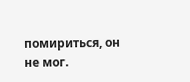помириться, он не мог.